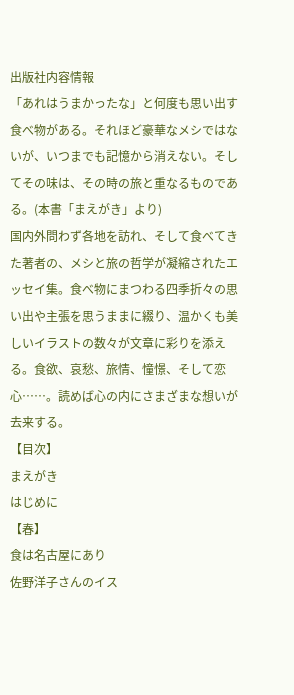出版社内容情報
「あれはうまかったな」と何度も思い出す食べ物がある。それほど豪華なメシではないが、いつまでも記憶から消えない。そしてその味は、その時の旅と重なるものである。(本書「まえがき」より)
国内外問わず各地を訪れ、そして食べてきた著者の、メシと旅の哲学が凝縮されたエッセイ集。食べ物にまつわる四季折々の思い出や主張を思うままに綴り、温かくも美しいイラストの数々が文章に彩りを添える。食欲、哀愁、旅情、憧憬、そして恋心……。読めば心の内にさまざまな想いが去来する。
【目次】
まえがき
はじめに
【春】
食は名古屋にあり
佐野洋子さんのイス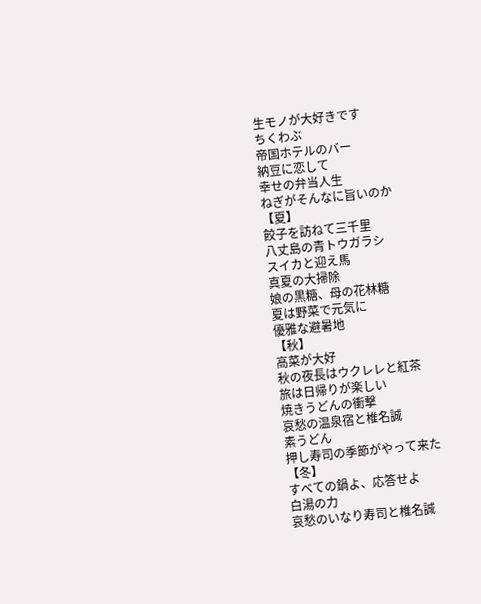生モノが大好きです
ちくわぶ
帝国ホテルのバー
納豆に恋して
幸せの弁当人生
ねぎがそんなに旨いのか
【夏】
餃子を訪ねて三千里
八丈島の青トウガラシ
スイカと迎え馬
真夏の大掃除
娘の黒糖、母の花林糖
夏は野菜で元気に
優雅な避暑地
【秋】
高菜が大好
秋の夜長はウクレレと紅茶
旅は日帰りが楽しい
焼きうどんの衝撃
哀愁の温泉宿と椎名誠
素うどん
押し寿司の季節がやって来た
【冬】
すべての鍋よ、応答せよ
白湯の力
哀愁のいなり寿司と椎名誠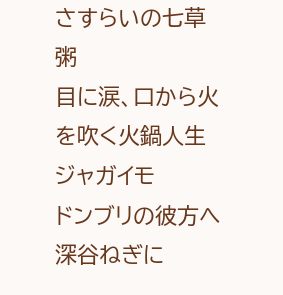さすらいの七草粥
目に涙、口から火を吹く火鍋人生
ジャガイモ
ドンブリの彼方へ
深谷ねぎに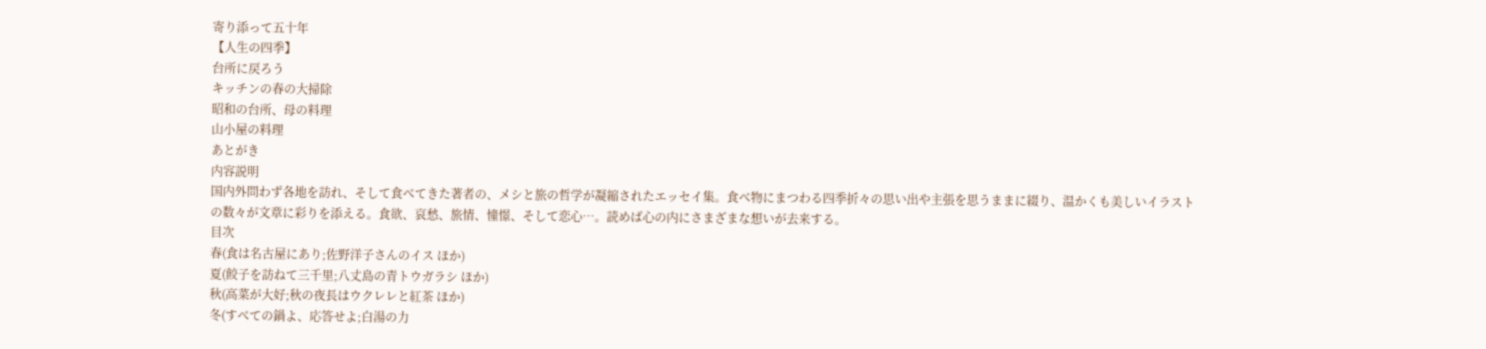寄り添って五十年
【人生の四季】
台所に戻ろう
キッチンの春の大掃除
昭和の台所、母の料理
山小屋の料理
あとがき
内容説明
国内外問わず各地を訪れ、そして食べてきた著者の、メシと旅の哲学が凝縮されたエッセイ集。食べ物にまつわる四季折々の思い出や主張を思うままに綴り、温かくも美しいイラストの数々が文章に彩りを添える。食欲、哀愁、旅情、憧憬、そして恋心…。読めば心の内にさまざまな想いが去来する。
目次
春(食は名古屋にあり;佐野洋子さんのイス ほか)
夏(餃子を訪ねて三千里;八丈島の青トウガラシ ほか)
秋(高菜が大好;秋の夜長はウクレレと紅茶 ほか)
冬(すべての鍋よ、応答せよ;白湯の力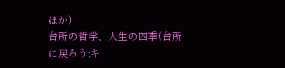ほか)
台所の哲学、人生の四季(台所に戻ろう;キ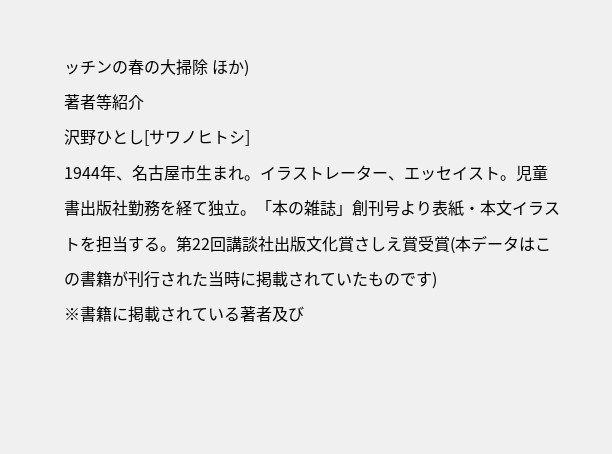ッチンの春の大掃除 ほか)
著者等紹介
沢野ひとし[サワノヒトシ]
1944年、名古屋市生まれ。イラストレーター、エッセイスト。児童書出版社勤務を経て独立。「本の雑誌」創刊号より表紙・本文イラストを担当する。第22回講談社出版文化賞さしえ賞受賞(本データはこの書籍が刊行された当時に掲載されていたものです)
※書籍に掲載されている著者及び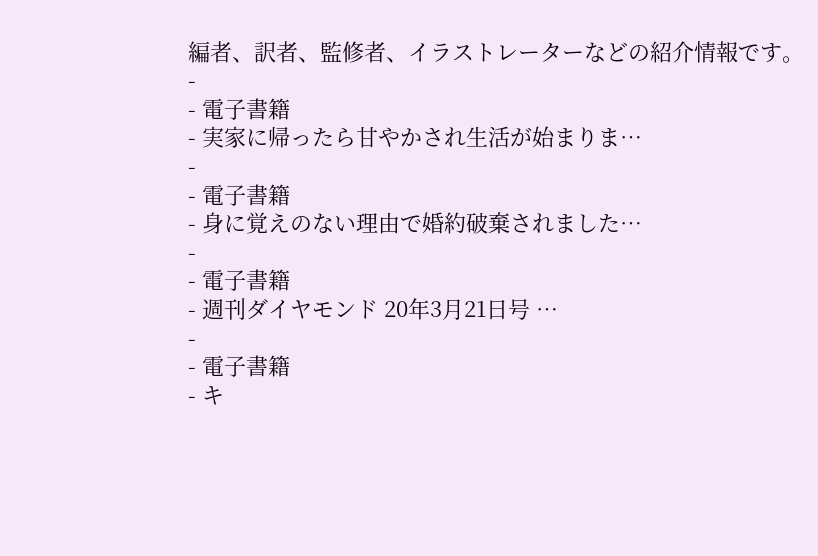編者、訳者、監修者、イラストレーターなどの紹介情報です。
-
- 電子書籍
- 実家に帰ったら甘やかされ生活が始まりま…
-
- 電子書籍
- 身に覚えのない理由で婚約破棄されました…
-
- 電子書籍
- 週刊ダイヤモンド 20年3月21日号 …
-
- 電子書籍
- キ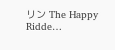リン The Happy Ridde…